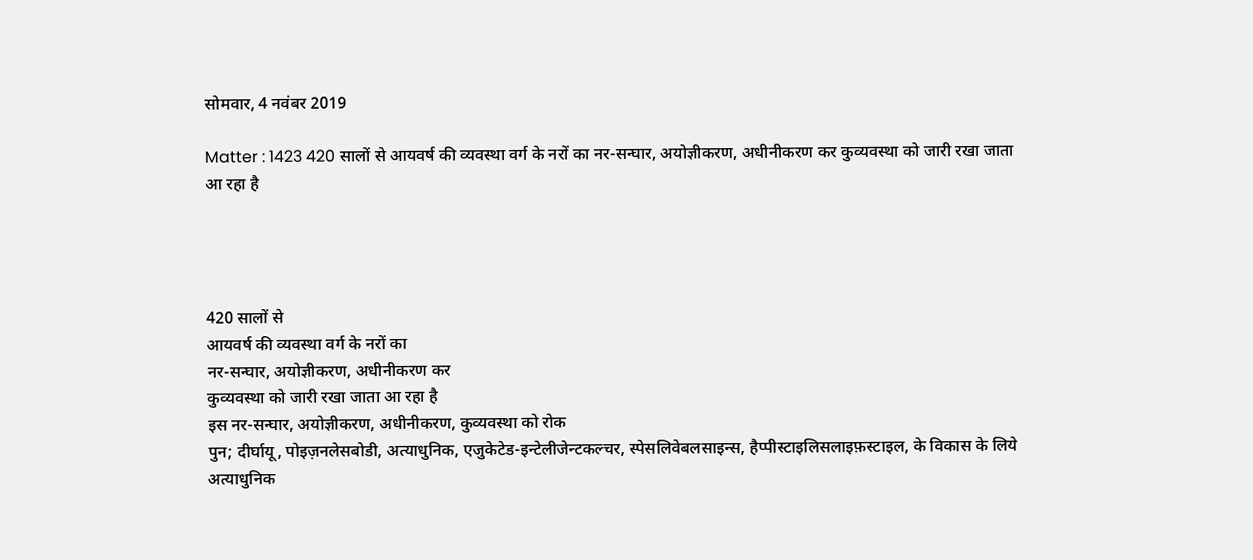सोमवार, 4 नवंबर 2019

Matter : 1423 420 सालों से आयवर्ष की व्यवस्था वर्ग के नरों का नर-सन्घार, अयोज्ञीकरण, अधीनीकरण कर कुव्यवस्था को जारी रखा जाता आ रहा है




420 सालों से
आयवर्ष की व्यवस्था वर्ग के नरों का
नर-सन्घार, अयोज्ञीकरण, अधीनीकरण कर
कुव्यवस्था को जारी रखा जाता आ रहा है
इस नर-सन्घार, अयोज्ञीकरण, अधीनीकरण, कुव्यवस्था को रोक
पुन; दीर्घायू, पोइज़नलेसबोडी, अत्याधुनिक, एजुकेटेड-इन्टेलीजेन्टकल्चर, स्पेसलिवेबलसाइन्स, हैप्पीस्टाइलिसलाइफ़स्टाइल, के विकास के लिये
अत्याधुनिक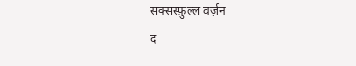सक्सस्फ़ुल्ल वर्ज़न
द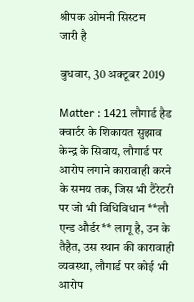श्रीपक ओमनी सिस्टम
जारी है

बुधवार, 30 अक्टूबर 2019

Matter : 1421 लौगार्ड हैड क्वार्टर के शिकायत सुझाव केन्द्र के सिवाय, लौगार्ड पर आरोप लगाने कारावाही करने के समय तक, जिस भी टैरेटरी पर जो भी विधिविधान **लौ एन्ड और्डर** लागू है, उन के तैहैत, उस स्थान की कारावाही व्यवस्था, लौगार्ड पर कोई भी आरोप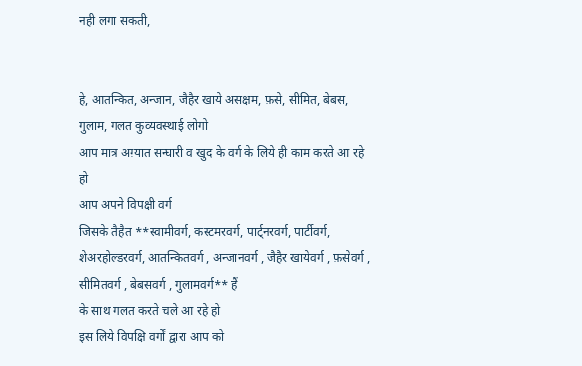नही लगा सकती,


हे, आतन्कित, अन्जान, जैहैर खाये असक्षम, फ़से, सीमित, बेबस, गुलाम, गलत कुव्यवस्थाई लोगो
आप मात्र अग़्यात सन्घारी व खुद के वर्ग के लिये ही काम करते आ रहे हो
आप अपने विपक्षी वर्ग
जिसके तैहैत **स्वामीवर्ग, कस्टमरवर्ग, पार्ट्नरवर्ग, पार्टीवर्ग, शेअरहोल्डरवर्ग, आतन्कितवर्ग , अन्जानवर्ग , जैहैर खायेवर्ग , फ़सेवर्ग , सीमितवर्ग , बेबसवर्ग , गुलामवर्ग** हैं
के साथ गलत करते चले आ रहे हो
इस लिये विपक्षि वर्गों द्वारा आप को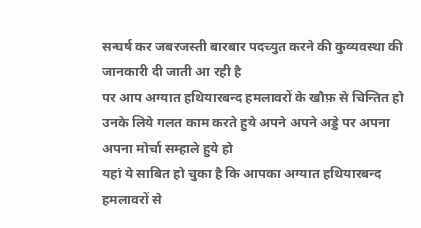सन्घर्ष कर जबरजस्ती बारबार पदच्युत करने की कुव्यवस्था की जानकारी दी जाती आ रही है
पर आप अग्यात हथियारबन्द हमलावरों के खौफ़ से चिन्तित हो उनके लिये गलत काम करते हुये अपने अपने अड्डे पर अपना अपना मोर्चा सम्हाले हुये हो
यहां ये साबित हो चुका है कि आपका अग्यात हथियारबन्द हमलावरों से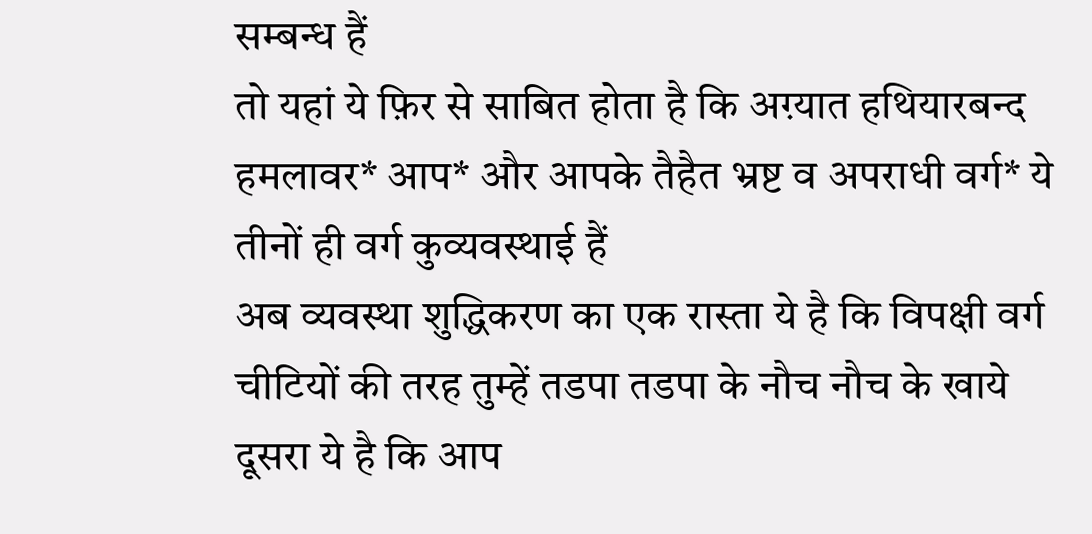सम्बन्ध हैं
तो यहां ये फ़िर से साबित होता है कि अग़्यात हथियारबन्द हमलावर* आप* और आपके तैहैत भ्रष्ट व अपराधी वर्ग* ये तीनों ही वर्ग कुव्यवस्थाई हैं
अब व्यवस्था शुद्धिकरण का एक रास्ता ये है कि विपक्षी वर्ग चीटियों की तरह तुम्हें तडपा तडपा के नौच नौच के खाये
दूसरा ये है कि आप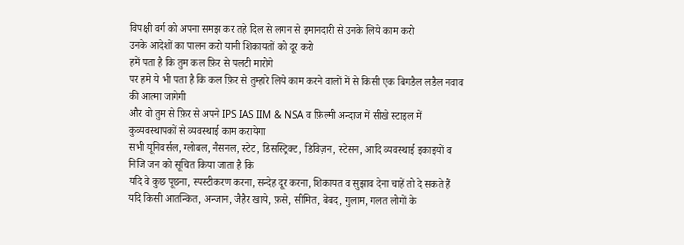विपक्षी वर्ग को अपना समझ कर तहे दिल से लगन से इमानदारी से उनके लिये काम करो
उनके आदेशों का पालन करो यानी शिकायतों को दूर करो
हमें पता है कि तुम कल फ़िर से पलटी मारोगे
पर हमे ये भी पता है कि कल फ़िर से तुम्हारे लिये काम करने वालों में से किसी एक बिगडैल लडैल नवाव की आत्मा जागेगी
और वो तुम से फ़िर से अपने IPS IAS IIM & NSA व फ़िल्मी अन्दाज में सीखे स्टाइल में कुव्यवस्थापकों से व्यवस्थाई काम करायेगा
सभी यूनिवर्सल, ग्लोबल, नैसनल, स्टेट, डिसस्ट्रिक्ट, डिविज़न, स्टेसन, आदि व्यवस्थाई इकाइयों व निजि जन को सूचित किया जाता है कि
यदि वे कुछ पूछना, स्पस्टीकरण करना, सन्देह दूर करना, शिकायत व सुझाव देना चाहें तो दे सकते हैं
यदि किसी आतन्कित, अन्जान, जैहैर खाये, फ़से, सीमित, बेबद, गुलाम, गलत लोगों के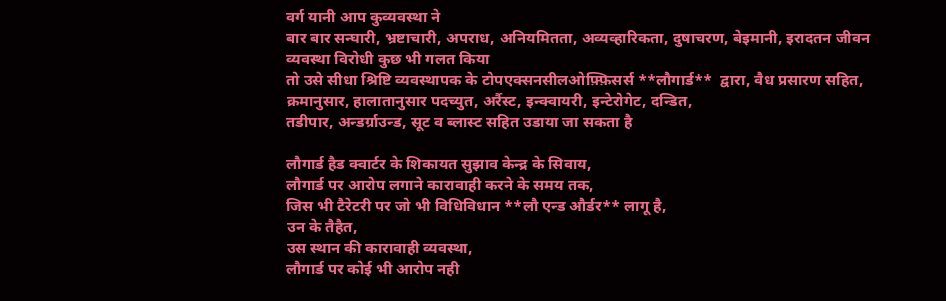वर्ग यानी आप कुव्यवस्था ने
बार बार सन्घारी, भ्रष्टाचारी, अपराध, अनियमितता, अव्यव्हारिकता, दुषाचरण, बेइमानी, इरादतन जीवन व्यवस्था विरोधी कुछ भी गलत किया
तो उसे सीधा श्रिष्टि व्यवस्थापक के टोपएक्सनसीलओफ़्फ़िसर्स **लौगार्ड**  द्वारा, वैध प्रसारण सहित, क्रमानुसार, हालातानुसार पदच्युत, अर्रैस्ट, इन्क्वायरी, इन्टेरोगेट, दन्डित,
तडीपार, अन्डर्ग्राउन्ड, सूट व ब्लास्ट सहित उडाया जा सकता है

लौगार्ड हैड क्वार्टर के शिकायत सुझाव केन्द्र के सिवाय,
लौगार्ड पर आरोप लगाने कारावाही करने के समय तक,
जिस भी टैरेटरी पर जो भी विधिविधान **लौ एन्ड और्डर** लागू है,
उन के तैहैत,
उस स्थान की कारावाही व्यवस्था,
लौगार्ड पर कोई भी आरोप नही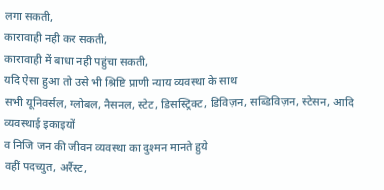लगा सकती,
कारावाही नही कर सकती,
कारावाही में बाधा नही पहुंचा सकती,
यदि ऐसा हुआ तो उसे भी श्रिष्टि प्राणी न्याय व्यवस्था के साथ
सभी यूनिवर्सल, ग्लोबल, नैसनल, स्टेट, डिसस्ट्रिक्ट, डिविज़न, सब्डिविज़न, स्टेसन, आदि व्यवस्थाई इकाइयों
व निजि जन की जीवन व्यवस्था का दुश्मन मानते हुये
वहीं पदच्युत, अर्रैस्ट,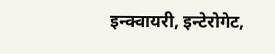इन्क्वायरी, इन्टेरोगेट,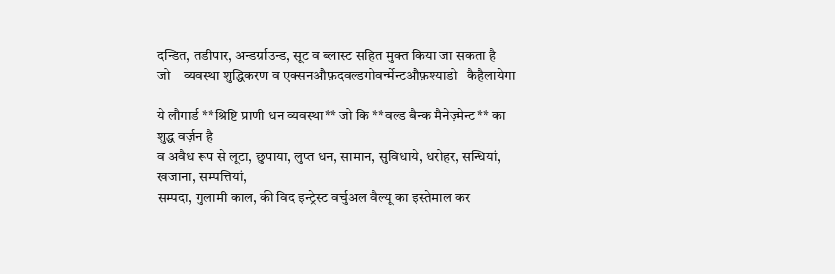दन्डित, तडीपार, अन्डर्ग्राउन्ड, सूट व ब्लास्ट सहित मुक्त किया जा सकता है
जो    व्यवस्था शुद्धिकरण व एक्सनऔफ़दवल्डगोवर्न्मेन्टऔफ़श्याडो   कैहैलायेगा

ये लौगार्ड **श्रिष्टि प्राणी धन व्यवस्था** जो कि **वल्ड बैन्क मैनेज़्मेन्ट** का शुद्ध वर्ज़न है
व अवैध रूप से लूटा, छुपाया, लुप्त धन, सामान, सुविधाये, धरोहर, सन्धियां, खजाना, सम्पत्तियां,
सम्पदा, गुलामी काल, की विद इन्ट्रेस्ट वर्चुअल वैल्यू का इस्तेमाल कर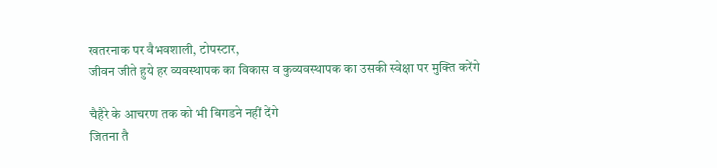खतरनाक पर वैभवशाली, टोपस्टार,
जीवन जीते हुये हर व्यवस्थापक का विकास व कुव्यवस्थापक का उसकी स्वेक्षा पर मुक्ति करेंगे

चैहैरे के आचरण तक को भी बिगडने नहीं देंगे
जितना तै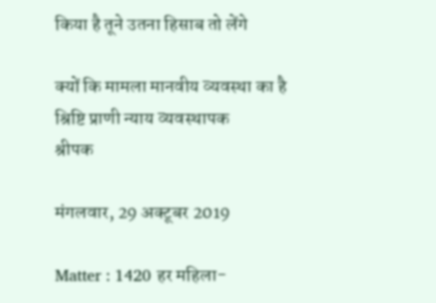किया है तूने उतना हिसाब तो लेंगे

क्यों कि मामला मानवीय व्यवस्था का है
श्रिष्टि प्राणी न्याय व्यवस्थापक
श्रीपक

मंगलवार, 29 अक्टूबर 2019

Matter : 1420 हर महिला-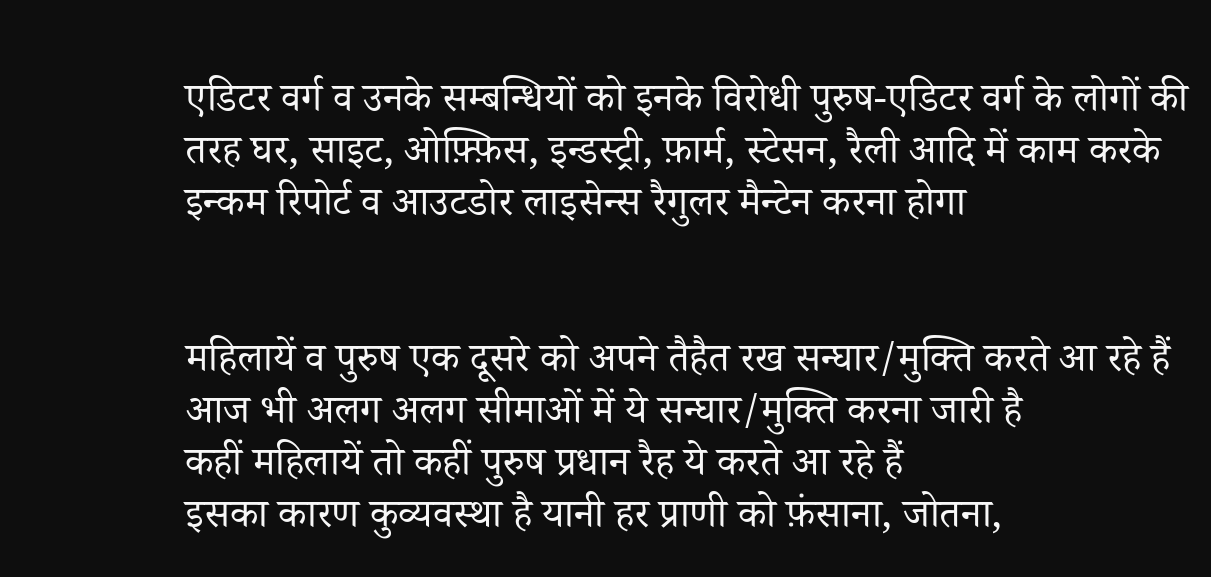एडिटर वर्ग व उनके सम्बन्धियों को इनके विरोधी पुरुष-एडिटर वर्ग के लोगों की तरह घर, साइट, ओफ़्फ़िस, इन्डस्ट्री, फ़ार्म, स्टेसन, रैली आदि में काम करके इन्कम रिपोर्ट व आउटडोर लाइसेन्स रैगुलर मैन्टेन करना होगा


महिलायें व पुरुष एक दूसरे को अपने तैहैत रख सन्घार/मुक्ति करते आ रहे हैं
आज भी अलग अलग सीमाओं में ये सन्घार/मुक्ति करना जारी है
कहीं महिलायें तो कहीं पुरुष प्रधान रैह ये करते आ रहे हैं
इसका कारण कुव्यवस्था है यानी हर प्राणी को फ़ंसाना, जोतना,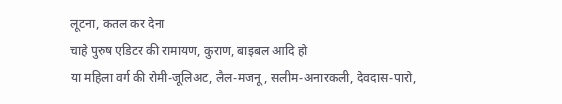लूटना, कतल कर देना
चाहे पुरुष एडिटर की रामायण, कुराण, बाइबल आदि हो
या महिला वर्ग की रोमी-जूलिअट, लैल-मजनू, सलीम-अनारकली, देवदास-पारो,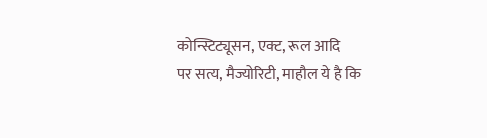कोन्स्टिट्यूसन, एक्ट, रूल आदि
पर सत्य, मैज्योरिटी, माहौल ये है कि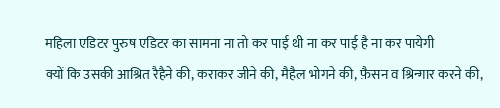महिला एडिटर पुरुष एडिटर का सामना ना तो कर पाई थी ना कर पाई है ना कर पायेगी
क्यों कि उसकी आश्रित रैहैने की, कराकर जीने की, मैहैल भोगने की, फ़ैसन व श्रिन्गार करने की,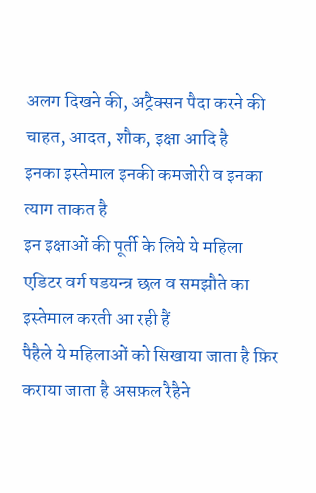अलग दिखने की, अट्रैक्सन पैदा करने की
चाहत, आदत, शौक, इक्षा आदि है
इनका इस्तेमाल इनकी कमजोरी व इनका त्याग ताकत है
इन इक्षाओं की पूर्ती के लिये ये महिला एडिटर वर्ग षडयन्त्र छल व समझौते का इस्तेमाल करती आ रही हैं
पैहैले ये महिलाओं को सिखाया जाता है फ़िर कराया जाता है असफ़ल रैहैने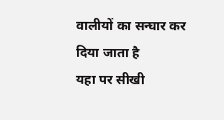वालीयों का सन्घार कर दिया जाता है
यहा पर सीखी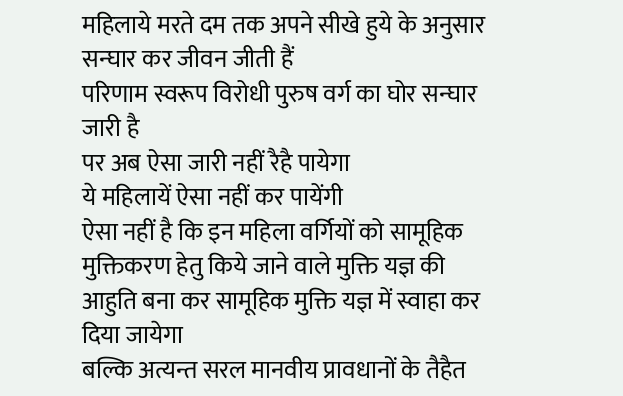महिलाये मरते दम तक अपने सीखे हुये के अनुसार सन्घार कर जीवन जीती हैं
परिणाम स्वरूप विरोधी पुरुष वर्ग का घोर सन्घार जारी है
पर अब ऐसा जारी नहीं रैहै पायेगा
ये महिलायें ऐसा नहीं कर पायेंगी
ऐसा नहीं है कि इन महिला वर्गियों को सामूहिक मुक्तिकरण हेतु किये जाने वाले मुक्ति यज्ञ की आहुति बना कर सामूहिक मुक्ति यज्ञ में स्वाहा कर दिया जायेगा
बल्कि अत्यन्त सरल मानवीय प्रावधानों के तैहैत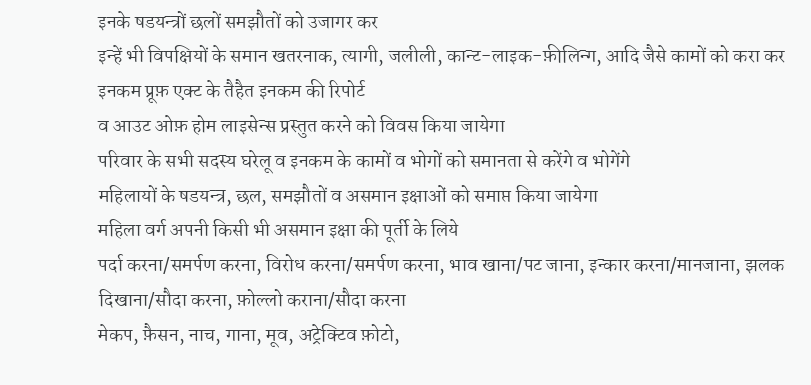इनके षडयन्त्रों छलों समझौतों को उजागर कर
इन्हें भी विपक्षियों के समान खतरनाक, त्यागी, जलीली, कान्ट-लाइक-फ़ीलिन्ग, आदि जैसे कामों को करा कर इनकम प्रूफ़ एक्ट के तैहैत इनकम की रिपोर्ट
व आउट ओफ़ होम लाइसेन्स प्रस्तुत करने को विवस किया जायेगा
परिवार के सभी सदस्य घरेलू व इनकम के कामों व भोगों को समानता से करेंगे व भोगेंगे
महिलायों के षडयन्त्र, छल, समझौतों व असमान इक्षाओं को समाप्त किया जायेगा
महिला वर्ग अपनी किसी भी असमान इक्षा की पूर्ती के लिये
पर्दा करना/समर्पण करना, विरोध करना/समर्पण करना, भाव खाना/पट जाना, इन्कार करना/मानजाना, झलक दिखाना/सौदा करना, फ़ोल्लो कराना/सौदा करना
मेकप, फ़ैसन, नाच, गाना, मूव, अट्रेक्टिव फ़ोटो,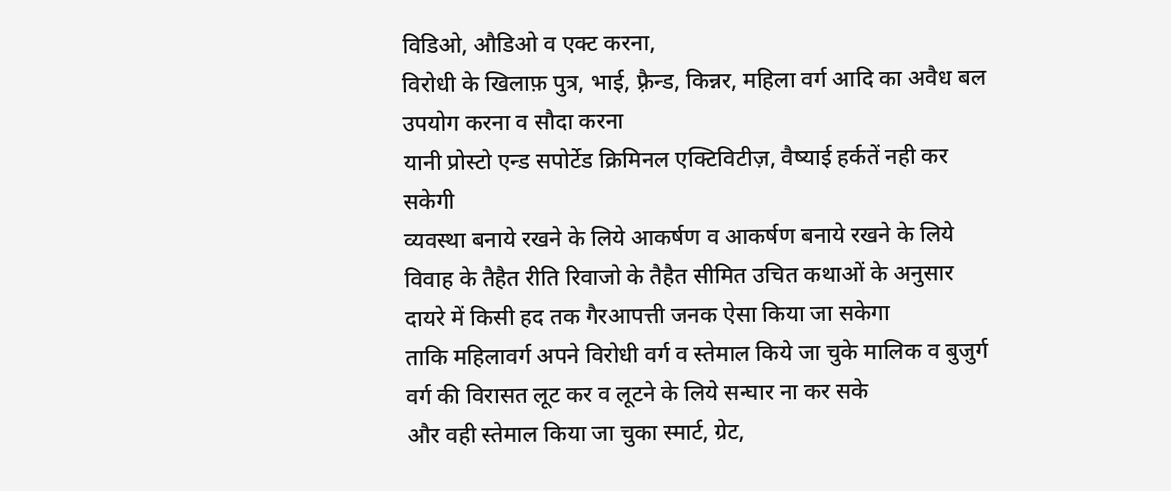विडिओ, औडिओ व एक्ट करना,
विरोधी के खिलाफ़ पुत्र, भाई, फ़्रैन्ड, किन्नर, महिला वर्ग आदि का अवैध बल उपयोग करना व सौदा करना
यानी प्रोस्टो एन्ड सपोर्टेड क्रिमिनल एक्टिविटीज़, वैष्याई हर्कतें नही कर सकेगी
व्यवस्था बनाये रखने के लिये आकर्षण व आकर्षण बनाये रखने के लिये विवाह के तैहैत रीति रिवाजो के तैहैत सीमित उचित कथाओं के अनुसार
दायरे में किसी हद तक गैरआपत्ती जनक ऐसा किया जा सकेगा
ताकि महिलावर्ग अपने विरोधी वर्ग व स्तेमाल किये जा चुके मालिक व बुजुर्ग वर्ग की विरासत लूट कर व लूटने के लिये सन्घार ना कर सके
और वही स्तेमाल किया जा चुका स्मार्ट, ग्रेट,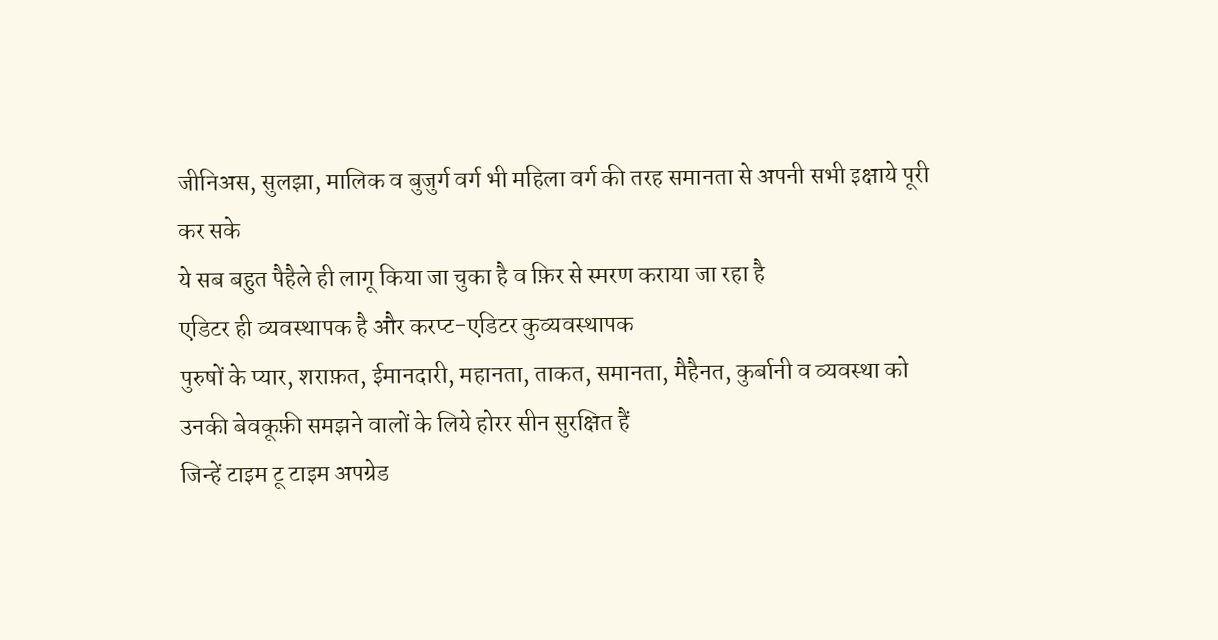जीनिअस, सुलझा, मालिक व बुजुर्ग वर्ग भी महिला वर्ग की तरह समानता से अपनी सभी इक्षाये पूरी कर सके
ये सब बहुत पैहैले ही लागू किया जा चुका है व फ़िर से स्मरण कराया जा रहा है
एडिटर ही व्यवस्थापक है और करप्ट-एडिटर कुव्यवस्थापक
पुरुषों के प्यार, शराफ़त, ईमानदारी, महानता, ताकत, समानता, मैहैनत, कुर्बानी व व्यवस्था को उनकी बेवकूफ़ी समझने वालों के लिये होरर सीन सुरक्षित हैं
जिन्हें टाइम टू टाइम अपग्रेड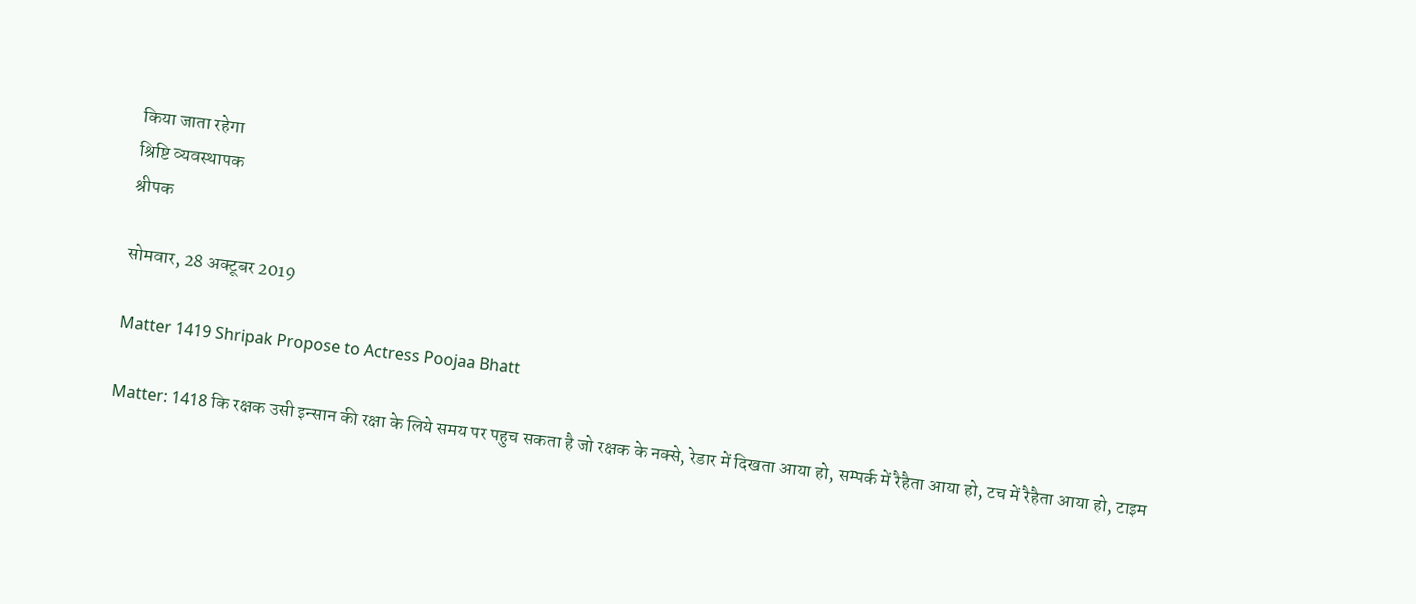किया जाता रहेगा
श्रिष्टि व्यवस्थापक
श्रीपक

सोमवार, 28 अक्टूबर 2019

Matter 1419 Shripak Propose to Actress Poojaa Bhatt

Matter: 1418 कि रक्षक उसी इन्सान की रक्षा के लिये समय पर पहुच सकता है जो रक्षक के नक्से, रेडार में दिखता आया हो, सम्पर्क में रैहैता आया हो, टच में रैहैता आया हो, टाइम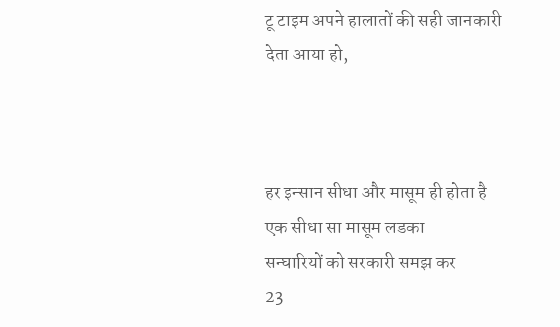टू टाइम अपने हालातों की सही जानकारी देता आया हो,



हर इन्सान सीधा और मासूम ही होता है
एक सीधा सा मासूम लडका
सन्घारियों को सरकारी समझ कर
23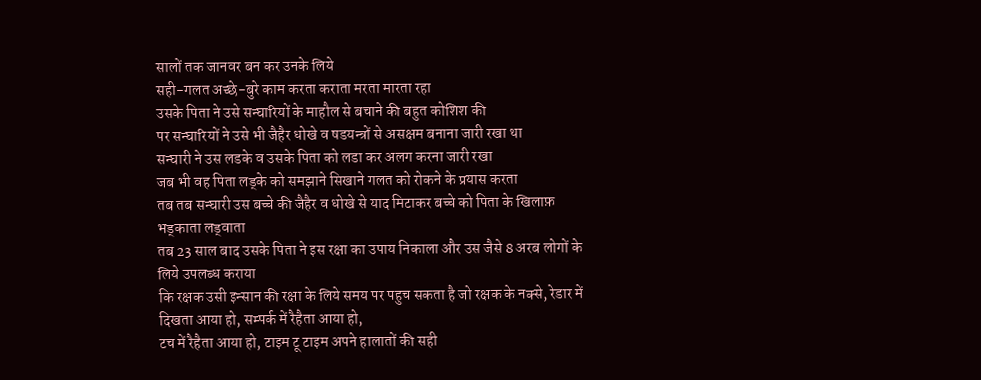सालों तक जानवर बन कर उनके लिये
सही-गलत अच्छे-बुरे काम करता कराता मरता मारता रहा
उसके पिता ने उसे सन्घारियों के माहौल से बचाने की बहुत कोशिश की
पर सन्घारियों ने उसे भी जैहैर धोखे व षडयन्त्रों से असक्षम बनाना जारी रखा था
सन्घारी ने उस लडके व उसके पिता को लडा कर अलग करना जारी रखा
जब भी वह पिता लड्के को समझाने सिखाने गलत को रोकने के प्रयास करता
तब तब सन्घारी उस बच्चे की जैहैर व धोखे से याद मिटाकर बच्चे को पिता के खिलाफ़ भड्काता लड्वाता
तब 23 साल बाद उसके पिता ने इस रक्षा का उपाय निकाला और उस जैसे 8 अरब लोगों के लिये उपलब्ध कराया
कि रक्षक उसी इन्सान की रक्षा के लिये समय पर पहुच सकता है जो रक्षक के नक्से, रेडार में दिखता आया हो, सम्पर्क में रैहैता आया हो,
टच में रैहैता आया हो, टाइम टू टाइम अपने हालातों की सही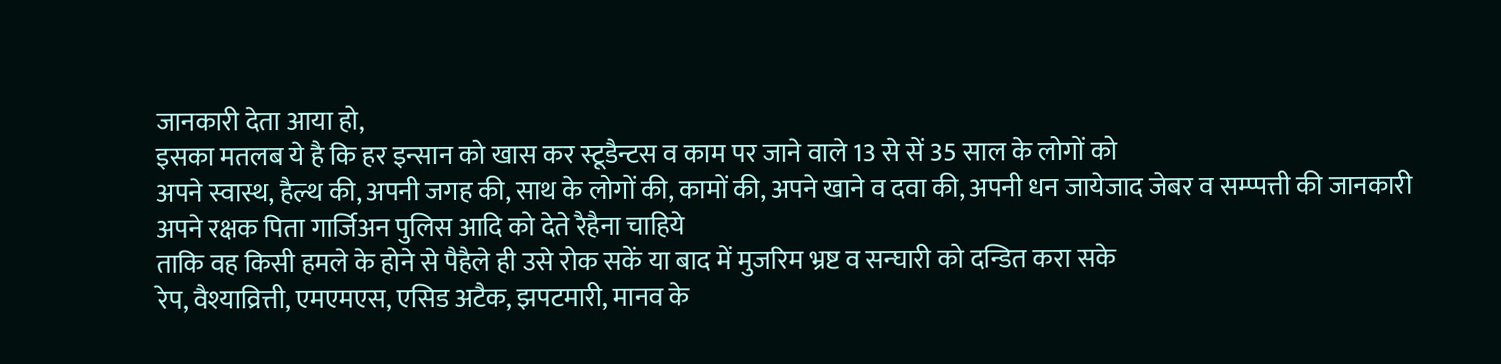जानकारी देता आया हो,
इसका मतलब ये है कि हर इन्सान को खास कर स्टूडैन्टस व काम पर जाने वाले 13 से सें 35 साल के लोगों को
अपने स्वास्थ, हैल्थ की, अपनी जगह की, साथ के लोगों की, कामों की, अपने खाने व दवा की, अपनी धन जायेजाद जेबर व सम्प्पत्ती की जानकारी
अपने रक्षक पिता गार्जिअन पुलिस आदि को देते रैहैना चाहिये
ताकि वह किसी हमले के होने से पैहैले ही उसे रोक सकें या बाद में मुजरिम भ्रष्ट व सन्घारी को दन्डित करा सके
रेप, वैश्याव्रित्ती, एमएमएस, एसिड अटैक, झपटमारी, मानव के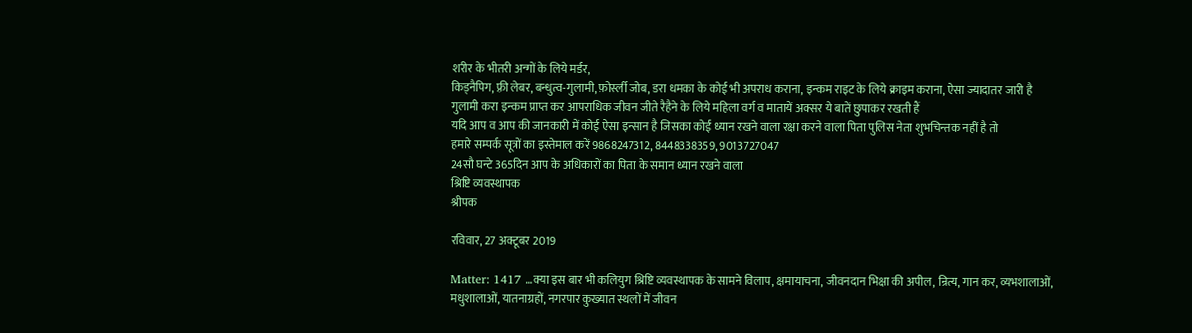शरीर के भीतरी अन्गों के लिये मर्डर,
किड्नैपिग, फ़्री लेबर, बन्धुत्व-गुलामी, फ़ोर्स्ली जोब, डरा धमका के कोई भी अपराध कराना, इन्कम राइट के लिये क्राइम कराना, ऐसा ज्यादातर जारी है
गुलामी करा इन्कम प्राप्त कर आपराधिक जीवन जीते रैहैने के लिये महिला वर्ग व मातायें अक्सर ये बातें छुपाकर रखती हैं
यदि आप व आप की जानकारी में कोई ऐसा इन्सान है जिसका कोई ध्यान रखने वाला रक्षा करने वाला पिता पुलिस नेता शुभचिन्तक नहीं है तो
हमारे सम्पर्क सूत्रों का इस्तेमाल करें 9868247312, 8448338359, 9013727047
24सौ घन्टे 365दिन आप के अधिकारों का पिता के समान ध्यान रखने वाला
श्रिष्टि व्यवस्थापक
श्रीपक

रविवार, 27 अक्टूबर 2019

Matter: 1417 …क्या इस बार भी कलियुग श्रिष्टि व्यवस्थापक के सामने विलाप, क्षमायाचना, जीवनदान भिक्षा की अपील, न्रित्य, गान कर, व्यभशालाओं, मधुशालाओं, यातनाग्रहों, नगरपार कुख्यात स्थलों में जीवन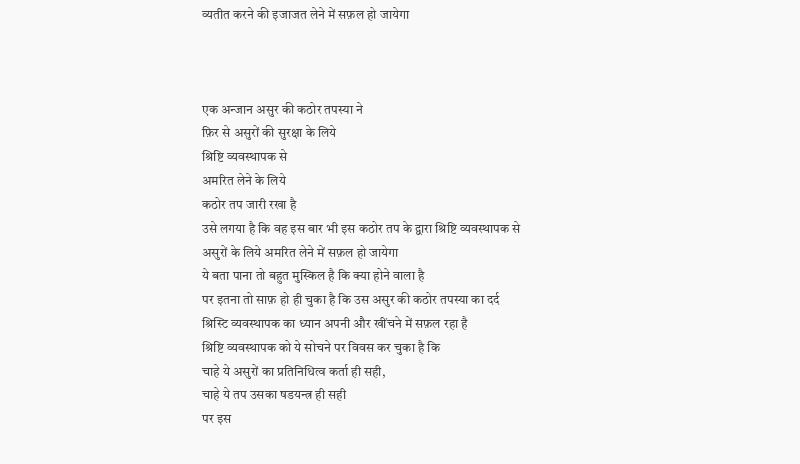व्यतीत करने की इजाजत लेने में सफ़ल हो जायेगा



एक अन्जान असुर की कठोर तपस्या ने
फ़िर से असुरों की सुरक्षा के लिये
श्रिष्टि व्यवस्थापक से
अमरित लेने के लिये
कठोर तप जारी रखा है
उसे लगया है कि वह इस बार भी इस कठोर तप के द्वारा श्रिष्टि व्यवस्थापक से
असुरों के लिये अमरित लेने में सफ़ल हो जायेगा
ये बता पाना तो बहुत मुस्किल है कि क्या होने वाला है
पर इतना तो साफ़ हो ही चुका है कि उस असुर की कठोर तपस्या का दर्द
श्रिस्टि व्यवस्थापक का ध्यान अपनी और खींचने में सफ़ल रहा है
श्रिष्टि व्यवस्थापक को ये सोचने पर विवस कर चुका है कि
चाहे ये असुरों का प्रतिनिधित्व कर्ता ही सही,
चाहे ये तप उसका षडयन्त्र ही सही
पर इस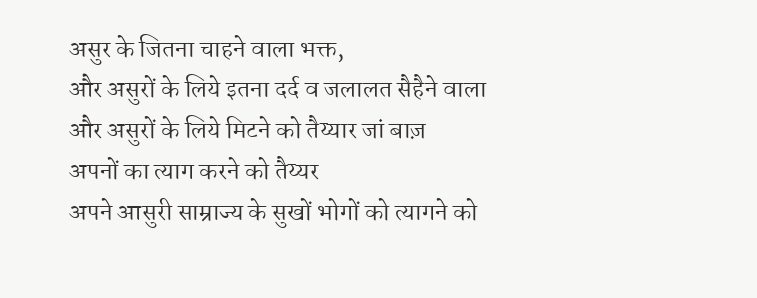असुर के जितना चाहने वाला भक्त,
और असुरों के लिये इतना दर्द व जलालत सैहैने वाला
और असुरों के लिये मिटने को तैय्यार जां बाज़
अपनों का त्याग करने को तैय्यर
अपने आसुरी साम्राज्य के सुखों भोगों को त्यागने को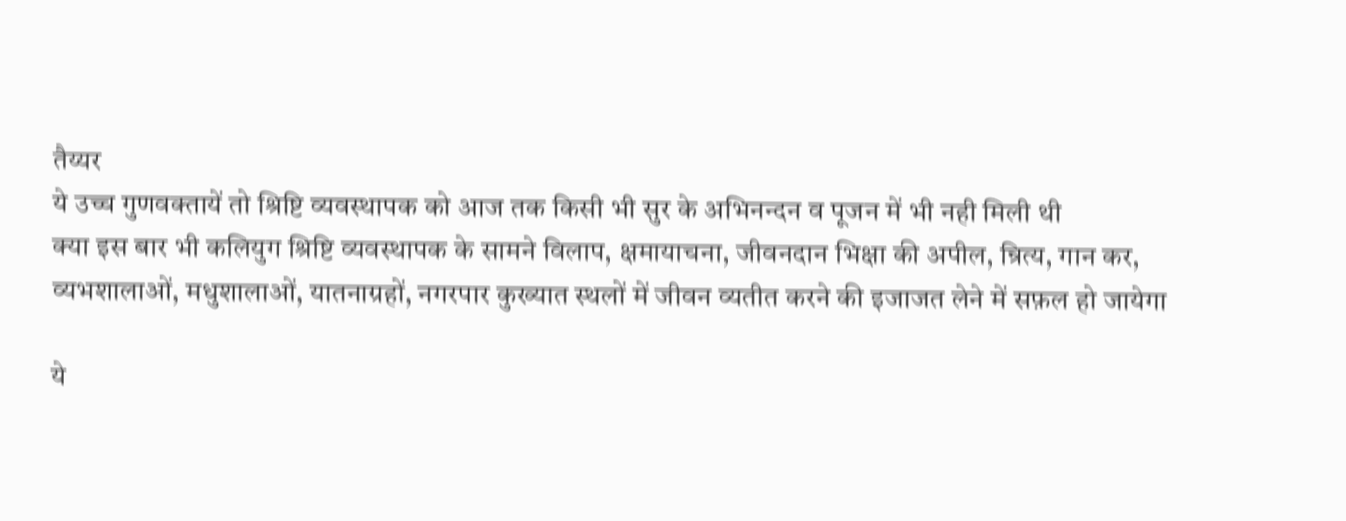तैय्यर
ये उच्च गुणवक्तायें तो श्रिष्टि व्यवस्थापक को आज तक किसी भी सुर के अभिनन्दन व पूजन में भी नही मिली थी
क्या इस बार भी कलियुग श्रिष्टि व्यवस्थापक के सामने विलाप, क्षमायाचना, जीवनदान भिक्षा की अपील, न्रित्य, गान कर,
व्यभशालाओं, मधुशालाओं, यातनाग्रहों, नगरपार कुख्यात स्थलों में जीवन व्यतीत करने की इजाजत लेने में सफ़ल हो जायेगा

ये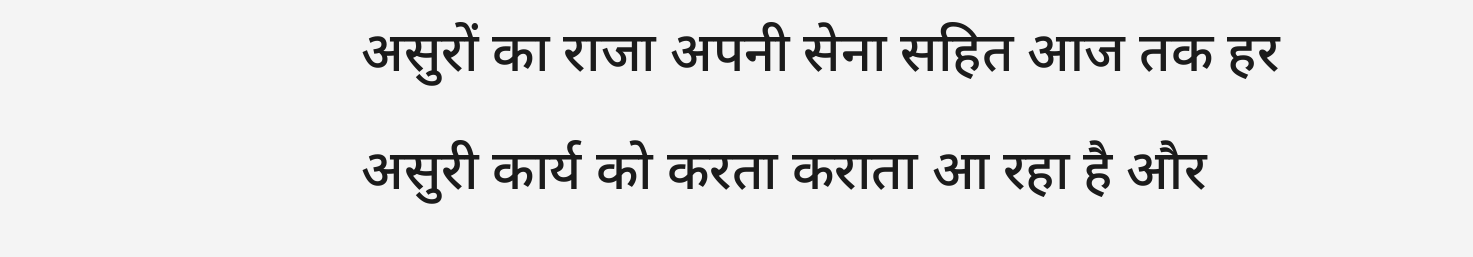असुरों का राजा अपनी सेना सहित आज तक हर असुरी कार्य को करता कराता आ रहा है और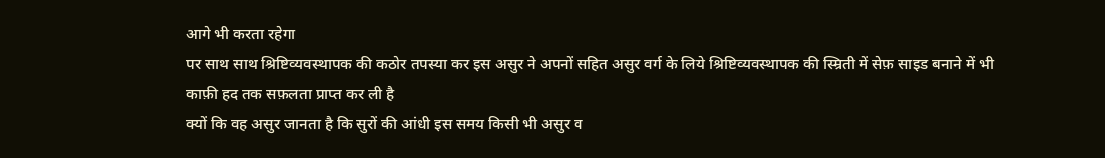आगे भी करता रहेगा
पर साथ साथ श्रिष्टिव्यवस्थापक की कठोर तपस्या कर इस असुर ने अपनों सहित असुर वर्ग के लिये श्रिष्टिव्यवस्थापक की स्म्रिती में सेफ़ साइड बनाने में भी काफ़ी हद तक सफ़लता प्राप्त कर ली है
क्यों कि वह असुर जानता है कि सुरों की आंधी इस समय किसी भी असुर व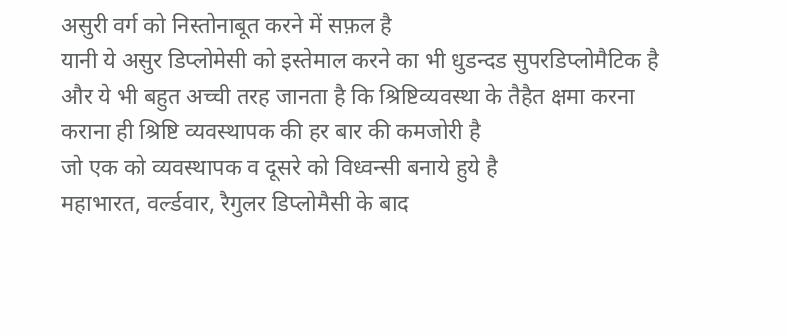असुरी वर्ग को निस्तोनाबूत करने में सफ़ल है
यानी ये असुर डिप्लोमेसी को इस्तेमाल करने का भी धुडन्दड सुपरडिप्लोमैटिक है
और ये भी बहुत अच्ची तरह जानता है कि श्रिष्टिव्यवस्था के तैहैत क्षमा करना कराना ही श्रिष्टि व्यवस्थापक की हर बार की कमजोरी है
जो एक को व्यवस्थापक व दूसरे को विध्वन्सी बनाये हुये है
महाभारत, वर्ल्डवार, रैगुलर डिप्लोमैसी के बाद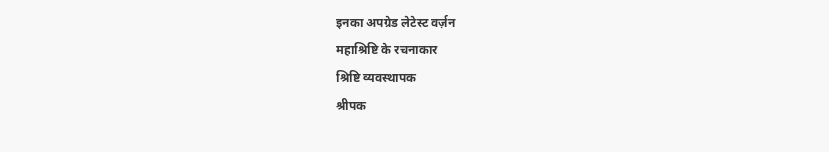इनका अपग्रेड लेटेस्ट वर्ज़न
महाश्रिष्टि के रचनाकार
श्रिष्टि व्यवस्थापक
श्रीपक